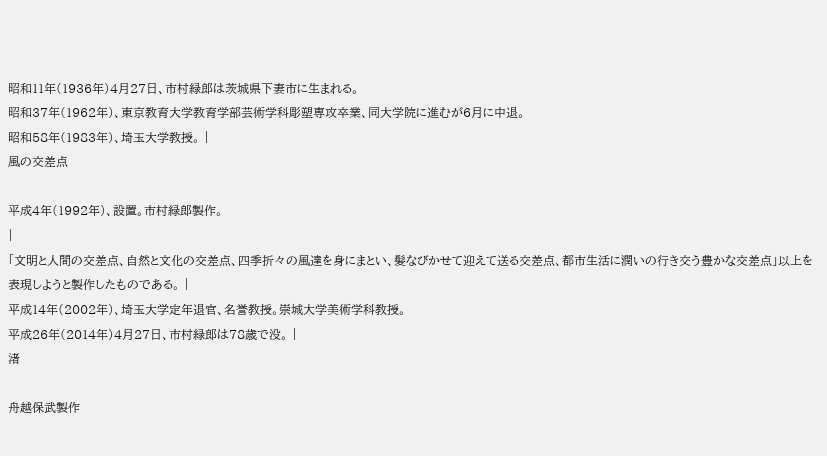昭和11年(1936年)4月27日、市村緑郎は茨城県下妻市に生まれる。
昭和37年(1962年)、東京教育大学教育学部芸術学科彫塑専攻卒業、同大学院に進むが6月に中退。
昭和58年(1983年)、埼玉大学教授。 |
風の交差点

平成4年(1992年)、設置。市村緑郎製作。
|
「文明と人間の交差点、自然と文化の交差点、四季折々の風達を身にまとい、髪なびかせて迎えて送る交差点、都市生活に潤いの行き交う豊かな交差点」以上を表現しようと製作したものである。 |
平成14年(2002年)、埼玉大学定年退官、名誉教授。崇城大学美術学科教授。
平成26年(2014年)4月27日、市村緑郎は78歳で没。 |
渚

舟越保武製作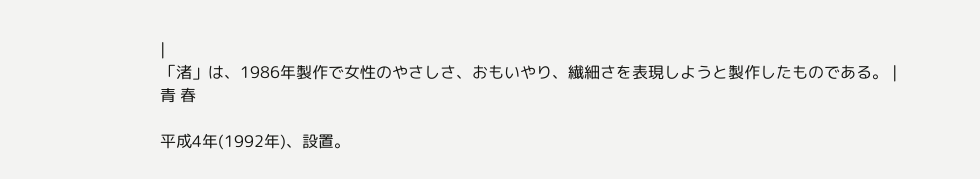|
「渚」は、1986年製作で女性のやさしさ、おもいやり、繊細さを表現しようと製作したものである。 |
青 春

平成4年(1992年)、設置。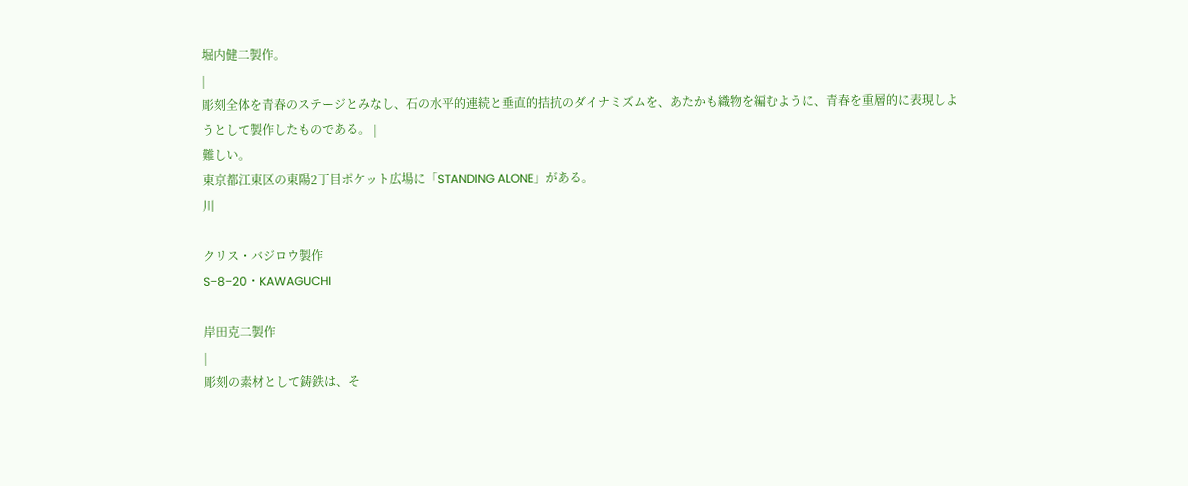堀内健二製作。
|
彫刻全体を青春のステージとみなし、石の水平的連続と垂直的拮抗のダイナミズムを、あたかも織物を編むように、青春を重層的に表現しようとして製作したものである。 |
難しい。
東京都江東区の東陽2丁目ポケット広場に「STANDING ALONE」がある。
川

クリス・バジロウ製作
S−8−20・KAWAGUCHI

岸田克二製作
|
彫刻の素材として鋳鉄は、そ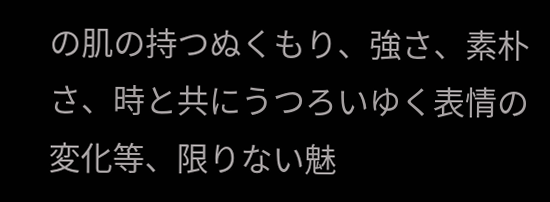の肌の持つぬくもり、強さ、素朴さ、時と共にうつろいゆく表情の変化等、限りない魅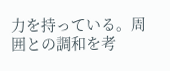力を持っている。周囲との調和を考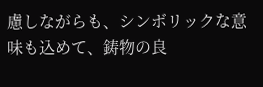慮しながらも、シンボリックな意味も込めて、鋳物の良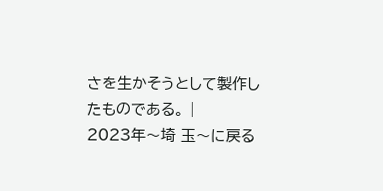さを生かそうとして製作したものである。 |
2023年〜埼 玉〜に戻る